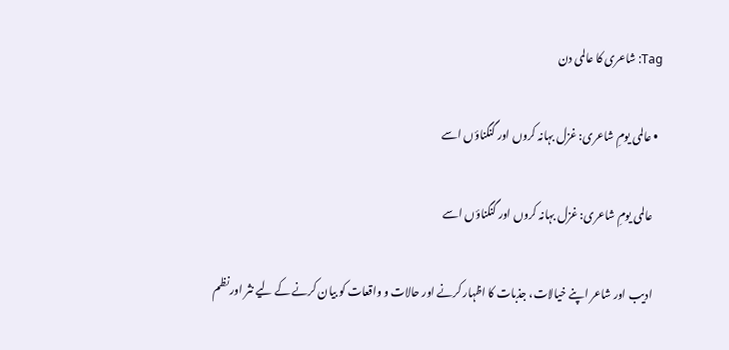Tag: شاعری کا عالمی دن

  • عالمی یومِ شاعری: غزل بہانہ کروں اور گنگناؤں اسے

    عالمی یومِ شاعری: غزل بہانہ کروں اور گنگناؤں اسے

    ادیب اور شاعر اپنے خیالات، جذبات کا اظہار کرنے اور حالات و واقعات کو بیان کرنے کے لیے نثر اور نظم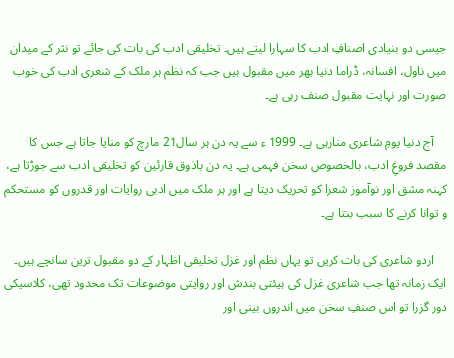جیسی دو بنیادی اصنافِ ادب کا سہارا لیتے ہیں۔ تخلیقی ادب کی بات کی جائے تو نثر کے میدان میں ناول، افسانہ، ڈراما دنیا بھر میں مقبول ہیں جب کہ نظم ہر ملک کے شعری ادب کی خوب صورت اور نہایت مقبول صنف رہی ہے۔

    آج دنیا یومِ شاعری منارہی ہے۔ 1999 ء سے یہ دن ہر سال21 مارچ کو منایا جاتا ہے جس کا مقصد فروغِ ادب، بالخصوص سخن فہمی ہے۔ یہ دن باذوق قارئین کو تخلیقی ادب سے جوڑتا ہے، کہنہ مشق اور نوآموز شعرا کو تحریک دیتا ہے اور ہر ملک میں ادبی روایات اور قدروں کو مستحکم و توانا کرنے کا سبب بنتا ہے۔

    اردو شاعری کی بات کریں تو یہاں نظم اور غزل تخلیقی اظہار کے دو مقبول ترین سانچے ہیں۔ ایک زمانہ تھا جب شاعری غزل کی ہیئتی بندش اور روایتی موضوعات تک محدود تھی، کلاسیکی دور گزرا تو اس صنفِ سخن میں اندروں بینی اور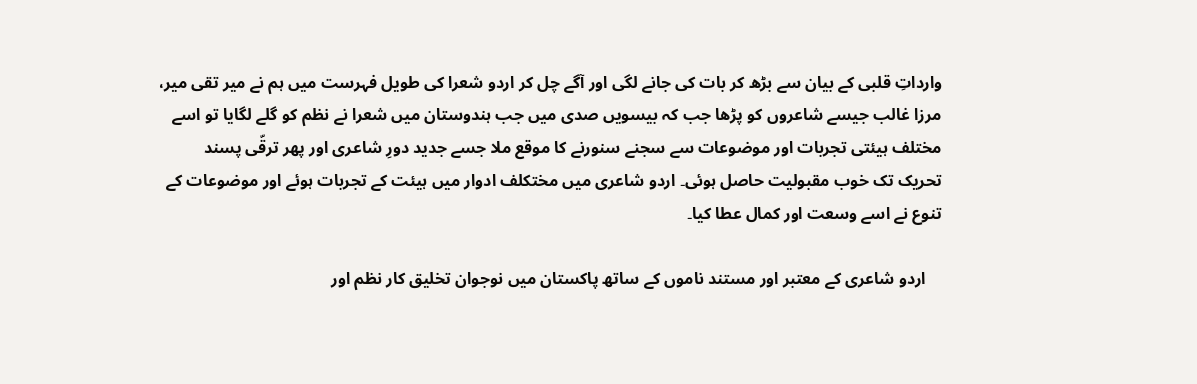وارداتِ قلبی کے بیان سے بڑھ کر بات کی جانے لگی اور آگے چل کر اردو شعرا کی طویل فہرست میں ہم نے میر تقی میر، مرزا غالب جیسے شاعروں کو پڑھا جب کہ بیسویں صدی میں جب ہندوستان میں شعرا نے نظم کو گلے لگایا تو اسے مختلف ہیئتی تجربات اور موضوعات سے سجنے سنورنے کا موقع ملا جسے جدید دورِ شاعری اور پھر ترقّی پسند تحریک تک خوب مقبولیت حاصل ہوئی۔ اردو شاعری میں مختکلف ادوار میں ہیئت کے تجربات ہوئے اور موضوعات کے تنوع نے اسے وسعت اور کمال عطا کیا۔

    اردو شاعری کے معتبر اور مستند ناموں کے ساتھ پاکستان میں نوجوان تخلیق کار نظم اور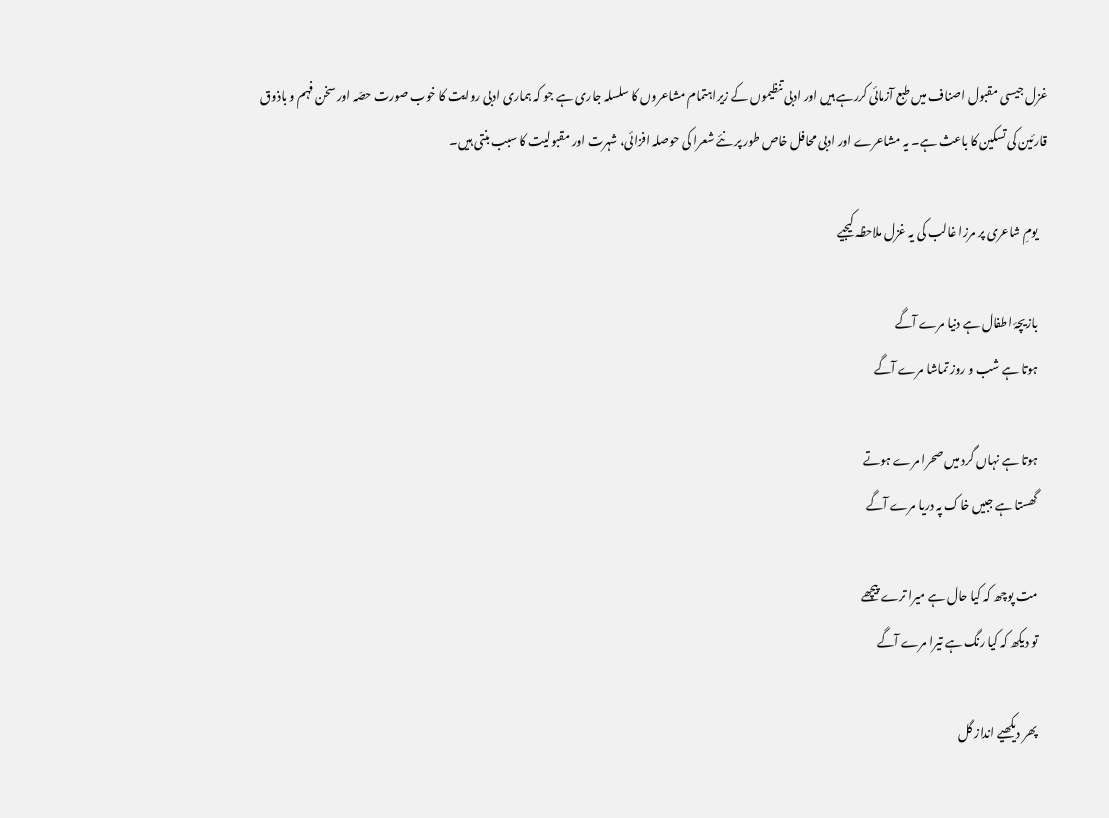غزل جیسی مقبول اصناف میں طبع آزمائی کررہے ہیں اور ادبی تنظیموں کے زیراہتمام مشاعروں کا سلسلہ جاری ہے جو کہ ہماری ادبی روایت کا خوب صورت حصّہ اور سخن فہم و باذوق قارئین کی تسکین کا باعث ہے۔ یہ مشاعرے اور ادبی محافل خاص طور پر نئے شعرا کی حوصلہ افزائی، شہرت اور مقبولیت کا سبب بنتی ہیں۔

    یومِ شاعری پر مرزا غالب کی یہ غزل ملاحظہ کیجیے

    بازیچۂ اطفال ہے دنیا مرے آگے
    ہوتا ہے شب و روز تماشا مرے آگے

    ہوتا ہے نہاں گرد میں صحرا مرے ہوتے
    گھستا ہے جبیں خاک پہ دریا مرے آگے

    مت پوچھ کہ کیا حال ہے میرا ترے پیچھے
    تو دیکھ کہ کیا رنگ ہے تیرا مرے آگے

    پھر دیکھیے انداز گل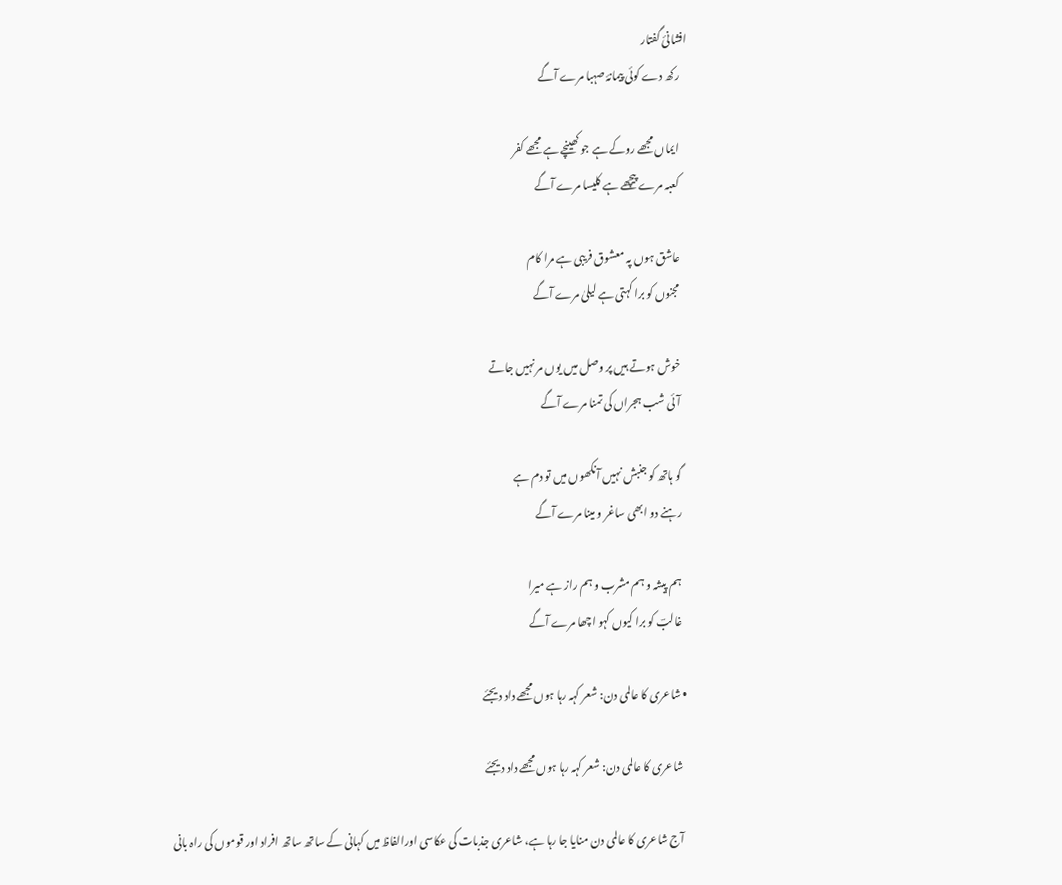افشانیٔ گفتار
    رکھ دے کوئی پیمانۂ صہبا مرے آگے

    ایماں مجھے روکے ہے جو کھینچے ہے مجھے کفر
    کعبہ مرے پیچھے ہے کلیسا مرے آگے

    عاشق ہوں پہ معشوق فریبی ہے مرا کام
    مجنوں کو برا کہتی ہے لیلیٰ مرے آگے

    خوش ہوتے ہیں پر وصل میں یوں مر نہیں جاتے
    آئی شب ہجراں کی تمنا مرے آگے

    گو ہاتھ کو جنبش نہیں آنکھوں میں تو دم ہے
    رہنے دو ابھی ساغر و مینا مرے آگے

    ہم پیشہ و ہم مشرب و ہم راز ہے میرا
    غالبؔ کو برا کیوں کہو اچھا مرے آگے

  • شاعری کا عالمی دن: شعر کہہ رہا ہوں مجھے داد دیجئے

    شاعری کا عالمی دن: شعر کہہ رہا ہوں مجھے داد دیجئے

    آج شاعری کا عالمی دن منایا جا رہا ہے، شاعری جذبات کی عکاسی اورالفاظ میں کہانی کے ساتھ ساتھ افراد اور قوموں کی راہ بانی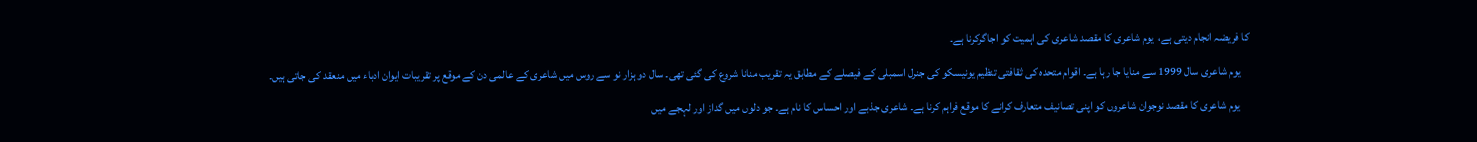کا فریضہ انجام دیتی ہے،  یوم شاعری کا مقصد شاعری کی اہمیت کو اجاگرکرنا ہے۔

    یوم شاعری سال 1999 سے منایا جا رہا ہے۔ اقوام متحدہ کی ثقافتی تنظیم یونیسکو کی جنرل اسمبلی کے فیصلے کے مطابق یہ تقریب منانا شروع کی گئی تھی۔ سال دو ہزار نو سے روس میں شاعری کے عالمی دن کے موقع پر تقریبات ایوان ادباء میں منعقد کی جاتی ہیں۔

    یوم شاعری کا مقصد نوجوان شاعروں کو اپنی تصانیف متعارف کرانے کا موقع فراہم کرنا ہے۔ شاعری جذبے اور احساس کا نام ہے۔ جو دلوں میں گداز اور لہجے میں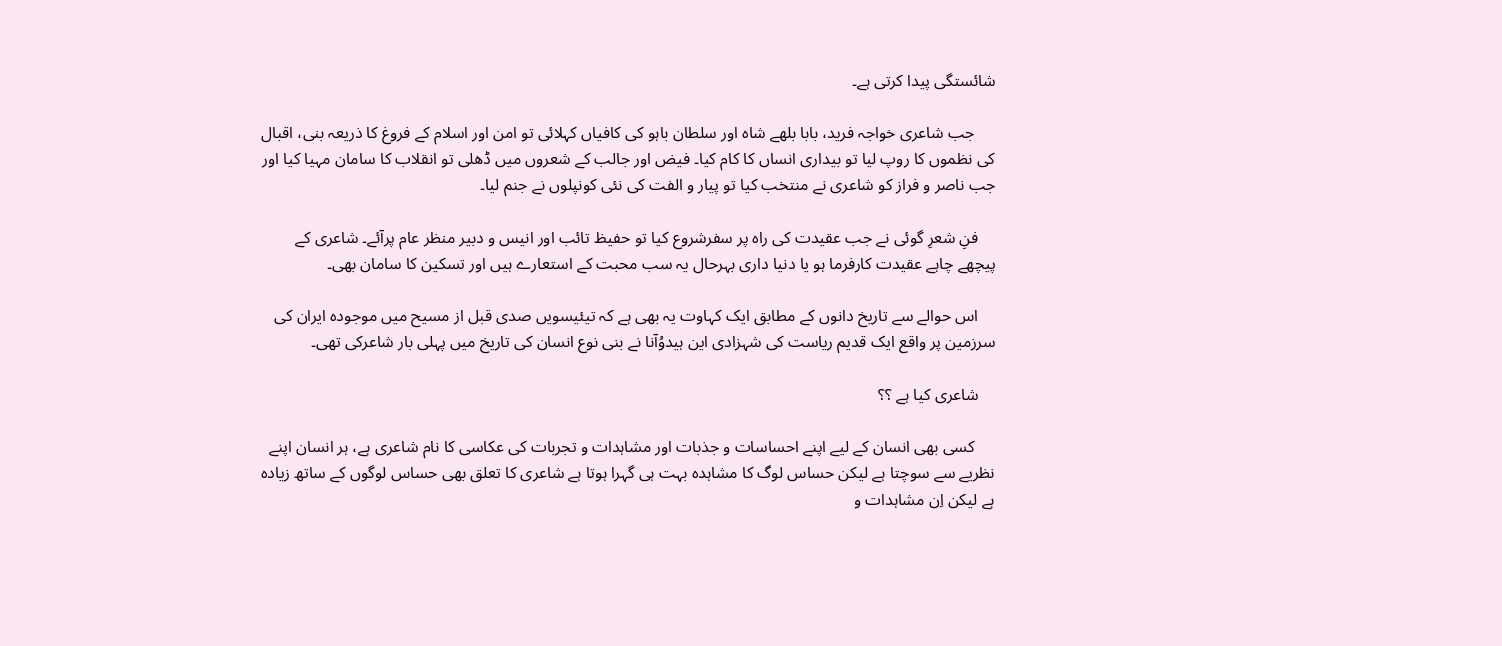شائستگی پیدا کرتی ہے۔

     جب شاعری خواجہ فرید، بابا بلھے شاہ اور سلطان باہو کی کافیاں کہلائی تو امن اور اسلام کے فروغ کا ذریعہ بنی، اقبال کی نظموں کا روپ لیا تو بیداری انساں کا کام کیا۔ فیض اور جالب کے شعروں میں ڈھلی تو انقلاب کا سامان مہیا کیا اور جب ناصر و فراز کو شاعری نے منتخب کیا تو پیار و الفت کی نئی کونپلوں نے جنم لیا۔

    فنِ شعرِ گوئی نے جب عقیدت کی راہ پر سفرشروع کیا تو حفیظ تائب اور انیس و دبیر منظر عام پرآئے۔ شاعری کے پیچھے چاہے عقیدت کارفرما ہو یا دنیا داری بہرحال یہ سب محبت کے استعارے ہیں اور تسکین کا سامان بھی۔

    اس حوالے سے تاریخ دانوں کے مطابق ایک کہاوت یہ بھی ہے کہ تیئیسویں صدی قبل از مسیح میں موجودہ ایران کی سرزمین پر واقع ایک قدیم ریاست کی شہزادی این ہیدوُآنا نے بنی نوع انسان کی تاریخ میں پہلی بار شاعرکی تھی۔

    شاعری کیا ہے ؟؟

     کسی بھی انسان کے لیے اپنے احساسات و جذبات اور مشاہدات و تجربات کی عکاسی کا نام شاعری ہے، ہر انسان اپنے نظریے سے سوچتا ہے لیکن حساس لوگ کا مشاہدہ بہت ہی گہرا ہوتا ہے شاعری کا تعلق بھی حساس لوگوں کے ساتھ زیادہ ہے لیکن اِن مشاہدات و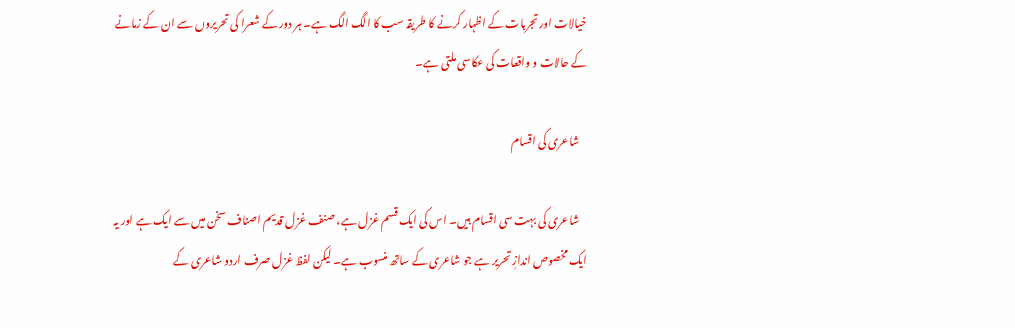خیالات اور تجربات کے اظہار کرنے کا طریقہ سب کا الگ الگ ہے۔ ہر دور کے شعرا کی تحریروں سے ان کے زمانے کے حالات و واقعات کی عکاسی ملتی ہے۔

    شاعری کی اقسام

    شاعری کی بہت سی اقسام ہیں۔ اس کی ایک قسم غزل ہے، صنف غزل قدیم اصناف سخن میں سے ایک ہے اور یہ ایک مخصوص اندازِ تحریر ہے جو شاعری کے ساتھ منسوب ہے۔ لیکن لفظ غزل صرف اردو شاعری کے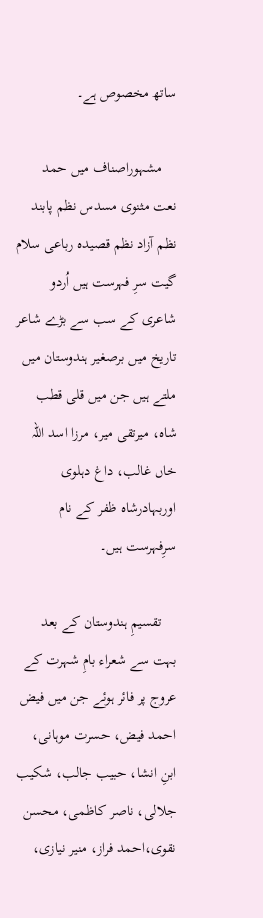ساتھ مخصوص ہے۔

    مشہوراصناف میں حمد نعت مثنوی مسدس نظم پابند نظم آزاد نظم قصیدہ رباعی سلام گیت سرِ فہرست ہیں اُردو شاعری کے سب سے بڑے شاعر تاریخ میں برصغیر ہندوستان میں ملتے ہیں جن میں قلی قطب شاہ، میرتقی میر، مرزا اسد اللہ خاں غالب، داغ دہلوی اوربہادرشاہ ظفر کے نام سرِفہرست ہیں۔

    تقسیمِ ہندوستان کے بعد بہت سے شعراء بامِ شہرت کے عروج پر فائر ہوئے جن میں فیض احمد فیض، حسرت موہانی، ابنِ انشا، حبیب جالب، شکیب جلالی، ناصر کاظمی، محسن نقوی،احمد فراز، منیر نیازی،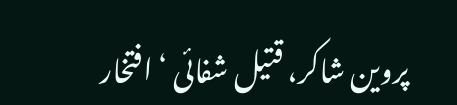پروین شاکر، قتیل شفائی ‘ افتخار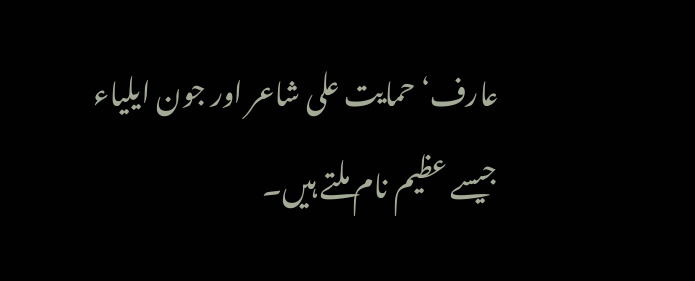عارف‘ حمایت علی شاعر اور جون ایلیاء جیسے عظیم نام ملتے ہیں۔